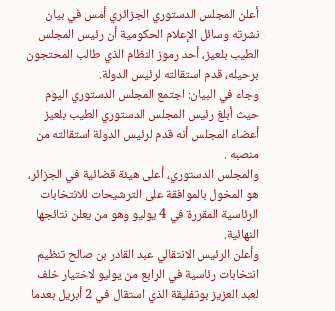أعلن المجلس الدستوري الجزائري أمس في بيان نشرته وسائل الإعلام الحكومية أن رئيس المجلس الطيب بلعيز، أحد رموز النظام الذي طالب المحتجون برحيله، قدم استقالته لرئيس الدولة.
وجاء في البيان: اجتمع المجلس الدستوري اليوم حيث أبلغ رئيس المجلس الدستوري الطيب بلعيز أعضاء المجلس أنه قدم لرئيس الدولة استقالته من منصبه .
والمجلس الدستوري، أعلى هيئة قضائية في الجزائر، هو المخول بالموافقة على الترشيحات للانتخابات الرئاسية المقررة في 4 يوليو وهو من يعلن نتائجها النهائية.
وأعلن الرئيس الانتقالي عبد القادر بن صالح تنظيم انتخابات رئاسية في الرابع من يوليو لاختيار خلف لعبد العزيز بوتفليقة الذي استقال في 2 أبريل بعدما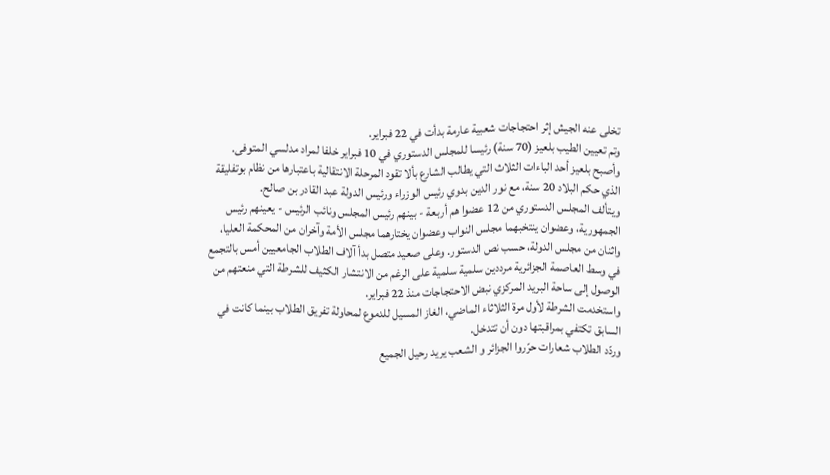تخلى عنه الجيش إثر احتجاجات شعبية عارمة بدأت في 22 فبراير.
وتم تعيين الطيب بلعيز (70 سنة) رئيسا للمجلس الدستوري في 10 فبراير خلفا لمراد مدلسي المتوفى.
وأصبح بلعيز أحد الباءات الثلاث التي يطالب الشارع بألا تقود المرحلة الانتقالية باعتبارها من نظام بوتفليقة الذي حكم البلاد 20 سنة، مع نور الدين بدوي رئيس الوزراء ورئيس الدولة عبد القادر بن صالح.
ويتألف المجلس الدستوري من 12 عضوا هم أربعة - بينهم رئيس المجلس ونائب الرئيس - يعينهم رئيس الجمهورية، وعضوان ينتخبهما مجلس النواب وعضوان يختارهما مجلس الأمة وآخران من المحكمة العليا، واثنان من مجلس الدولة، حسب نص الدستور. وعلى صعيد متصل بدأ آلاف الطلاب الجامعيين أمس بالتجمع في وسط العاصمة الجزائرية مرددين سلمية سلمية على الرغم من الانتشار الكثيف للشرطة التي منعتهم من الوصول إلى ساحة البريد المركزي نبض الاحتجاجات منذ 22 فبراير.
واستخدمت الشرطة لأول مرة الثلاثاء الماضي، الغاز المسيل للدموع لمحاولة تفريق الطلاب بينما كانت في السابق تكتفي بمراقبتها دون أن تتدخل.
وردّد الطلاب شعارات حرّروا الجزائر و الشعب يريد رحيل الجميع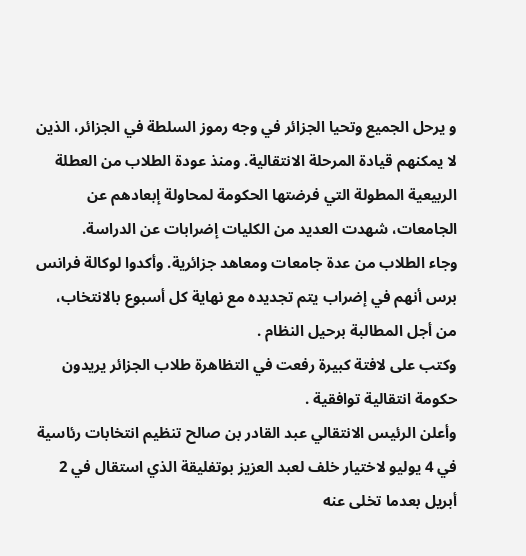و يرحل الجميع وتحيا الجزائر في وجه رموز السلطة في الجزائر، الذين لا يمكنهم قيادة المرحلة الانتقالية. ومنذ عودة الطلاب من العطلة الربيعية المطولة التي فرضتها الحكومة لمحاولة إبعادهم عن الجامعات، شهدت العديد من الكليات إضرابات عن الدراسة.
وجاء الطلاب من عدة جامعات ومعاهد جزائرية. وأكدوا لوكالة فرانس برس أنهم في إضراب يتم تجديده مع نهاية كل أسبوع بالانتخاب، من أجل المطالبة برحيل النظام .
وكتب على لافتة كبيرة رفعت في التظاهرة طلاب الجزائر يريدون حكومة انتقالية توافقية .
وأعلن الرئيس الانتقالي عبد القادر بن صالح تنظيم انتخابات رئاسية في 4 يوليو لاختيار خلف لعبد العزيز بوتفليقة الذي استقال في 2 أبريل بعدما تخلى عنه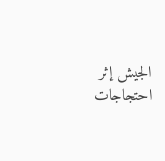الجيش إثر احتجاجات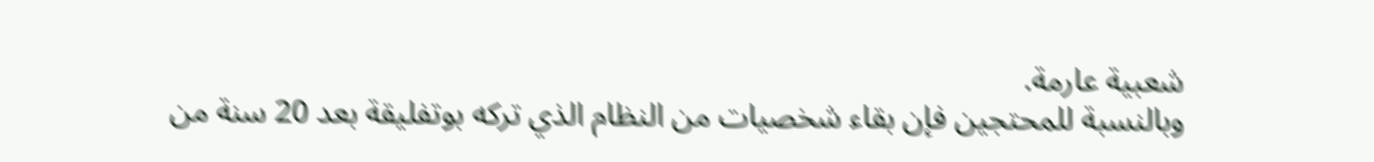شعبية عارمة.
وبالنسبة للمحتجين فإن بقاء شخصيات من النظام الذي تركه بوتفليقة بعد 20 سنة من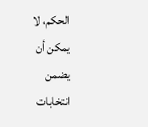الحكم، لا يمكن أن يضمن انتخابات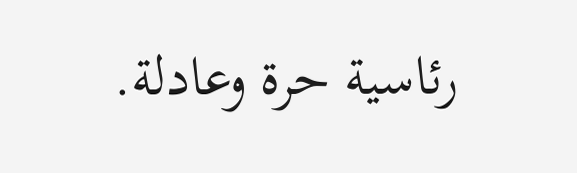رئاسية حرة وعادلة.